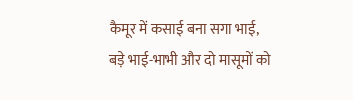कैमूर में कसाई बना सगा भाई, बड़े भाई-भाभी और दो मासूमों को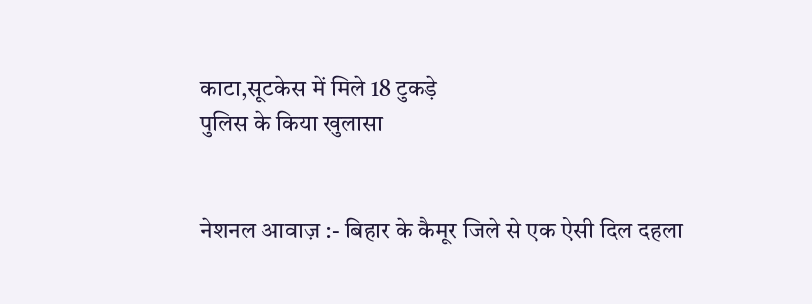काटा,सूटकेस में मिले 18 टुकड़े
पुलिस के किया खुलासा


नेशनल आवाज़ :- बिहार के कैमूर जिले से एक ऐसी दिल दहला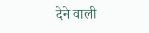देने वाली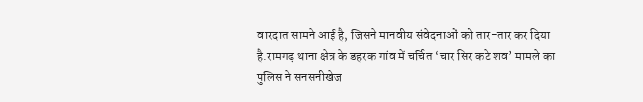वारदात सामने आई है, जिसने मानवीय संवेदनाओं को तार-तार कर दिया है.रामगढ़ थाना क्षेत्र के डहरक गांव में चर्चित ‘चार सिर कटे शव’ मामले का पुलिस ने सनसनीखेज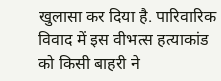खुलासा कर दिया है. पारिवारिक विवाद में इस वीभत्स हत्याकांड को किसी बाहरी ने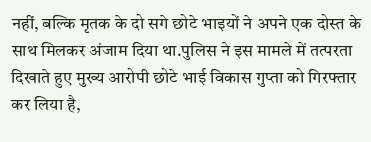नहीं, बल्कि मृतक के दो सगे छोटे भाइयों ने अपने एक दोस्त के साथ मिलकर अंजाम दिया था.पुलिस ने इस मामले में तत्परता दिखाते हुए मुख्य आरोपी छोटे भाई विकास गुप्ता को गिरफ्तार कर लिया है,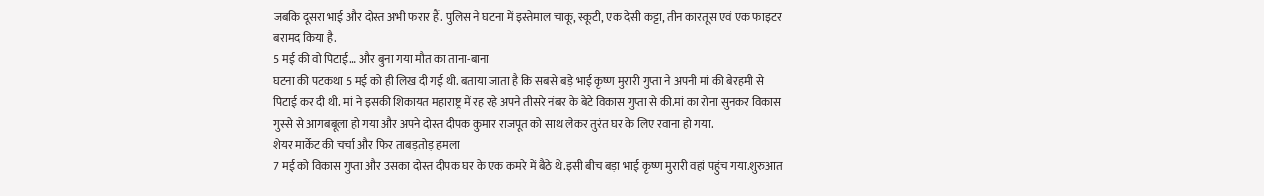जबकि दूसरा भाई और दोस्त अभी फरार हैं. पुलिस ने घटना में इस्तेमाल चाकू, स्कूटी, एक देसी कट्टा, तीन कारतूस एवं एक फाइटर बरामद किया है.
5 मई की वो पिटाई… और बुना गया मौत का ताना-बाना
घटना की पटकथा 5 मई को ही लिख दी गई थी. बताया जाता है कि सबसे बड़े भाई कृष्ण मुरारी गुप्ता ने अपनी मां की बेरहमी से पिटाई कर दी थी. मां ने इसकी शिकायत महाराष्ट्र में रह रहे अपने तीसरे नंबर के बेटे विकास गुप्ता से की.मां का रोना सुनकर विकास गुस्से से आगबबूला हो गया और अपने दोस्त दीपक कुमार राजपूत को साथ लेकर तुरंत घर के लिए रवाना हो गया.
शेयर मार्केट की चर्चा और फिर ताबड़तोड़ हमला
7 मई को विकास गुप्ता और उसका दोस्त दीपक घर के एक कमरे में बैठे थे.इसी बीच बड़ा भाई कृष्ण मुरारी वहां पहुंच गया.शुरुआत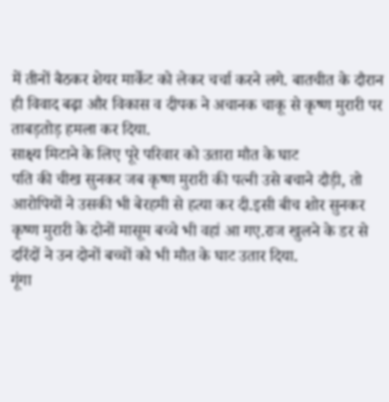में तीनों बैठकर शेयर मार्केट को लेकर चर्चा करने लगे. बातचीत के दौरान ही विवाद बढ़ा और विकास व दीपक ने अचानक चाकू से कृष्ण मुरारी पर ताबड़तोड़ हमला कर दिया.
साक्ष्य मिटाने के लिए पूरे परिवार को उतारा मौत के घाट
पति की चीख सुनकर जब कृष्ण मुरारी की पत्नी उसे बचाने दौड़ी, तो आरोपियों ने उसकी भी बेरहमी से हत्या कर दी.इसी बीच शोर सुनकर कृष्ण मुरारी के दोनों मासूम बच्चे भी वहां आ गए.राज खुलने के डर से दरिंदों ने उन दोनों बच्चों को भी मौत के घाट उतार दिया.
गूंगा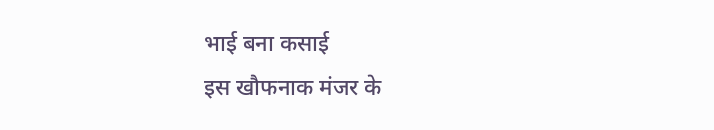भाई बना कसाई
इस खौफनाक मंजर के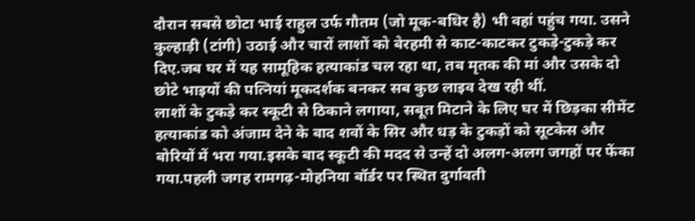दौरान सबसे छोटा भाई राहुल उर्फ गौतम (जो मूक-बधिर है) भी वहां पहुंच गया. उसने कुल्हाड़ी (टांगी) उठाई और चारों लाशों को बेरहमी से काट-काटकर टुकड़े-टुकड़े कर दिए.जब घर में यह सामूहिक हत्याकांड चल रहा था, तब मृतक की मां और उसके दो छोटे भाइयों की पत्नियां मूकदर्शक बनकर सब कुछ लाइव देख रही थीं.
लाशों के टुकड़े कर स्कूटी से ठिकाने लगाया, सबूत मिटाने के लिए घर में छिड़का सीमेंट
हत्याकांड को अंजाम देने के बाद शवों के सिर और धड़ के टुकड़ों को सूटकेस और बोरियों में भरा गया.इसके बाद स्कूटी की मदद से उन्हें दो अलग-अलग जगहों पर फेंका गया.पहली जगह रामगढ़-मोहनिया बॉर्डर पर स्थित दुर्गावती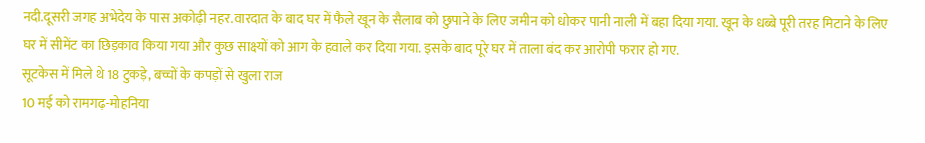नदी.दूसरी जगह अभेदेय के पास अकोढ़ी नहर.वारदात के बाद घर में फैले खून के सैलाब को छुपाने के लिए जमीन को धोकर पानी नाली में बहा दिया गया. खून के धब्बे पूरी तरह मिटाने के लिए घर में सीमेंट का छिड़काव किया गया और कुछ साक्ष्यों को आग के हवाले कर दिया गया. इसके बाद पूरे घर में ताला बंद कर आरोपी फरार हो गए.
सूटकेस में मिले थे 18 टुकड़े, बच्चों के कपड़ों से खुला राज
10 मई को रामगढ़-मोहनिया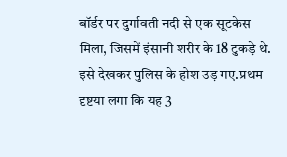बॉर्डर पर दुर्गावती नदी से एक सूटकेस मिला, जिसमें इंसानी शरीर के 18 टुकड़े थे. इसे देखकर पुलिस के होश उड़ गए.प्रथम दृष्टया लगा कि यह 3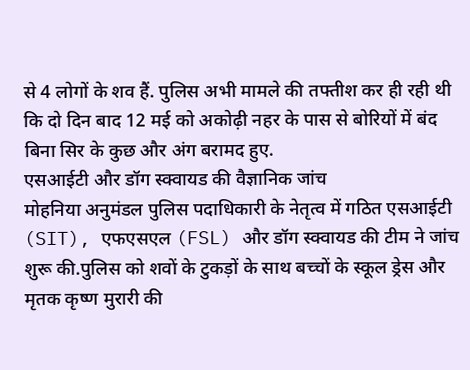से 4 लोगों के शव हैं. पुलिस अभी मामले की तफ्तीश कर ही रही थी कि दो दिन बाद 12 मई को अकोढ़ी नहर के पास से बोरियों में बंद बिना सिर के कुछ और अंग बरामद हुए.
एसआईटी और डॉग स्क्वायड की वैज्ञानिक जांच
मोहनिया अनुमंडल पुलिस पदाधिकारी के नेतृत्व में गठित एसआईटी (SIT), एफएसएल (FSL) और डॉग स्क्वायड की टीम ने जांच शुरू की.पुलिस को शवों के टुकड़ों के साथ बच्चों के स्कूल ड्रेस और मृतक कृष्ण मुरारी की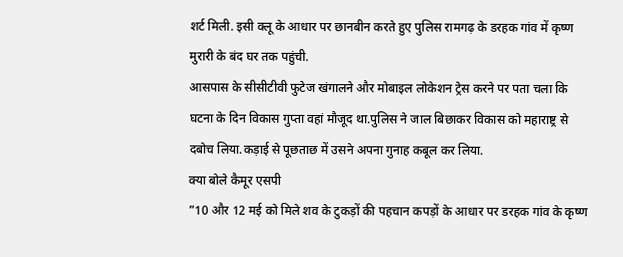शर्ट मिली. इसी क्लू के आधार पर छानबीन करते हुए पुलिस रामगढ़ के डरहक गांव में कृष्ण मुरारी के बंद घर तक पहुंची.
आसपास के सीसीटीवी फुटेज खंगालने और मोबाइल लोकेशन ट्रेस करने पर पता चला कि घटना के दिन विकास गुप्ता वहां मौजूद था.पुलिस ने जाल बिछाकर विकास को महाराष्ट्र से दबोच लिया.कड़ाई से पूछताछ में उसने अपना गुनाह कबूल कर लिया.
क्या बोले कैमूर एसपी
”10 और 12 मई को मिले शव के टुकड़ों की पहचान कपड़ों के आधार पर डरहक गांव के कृष्ण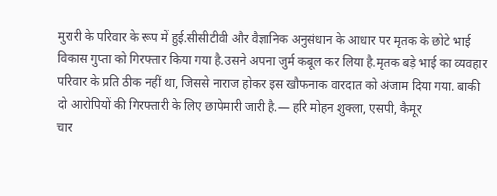मुरारी के परिवार के रूप में हुई.सीसीटीवी और वैज्ञानिक अनुसंधान के आधार पर मृतक के छोटे भाई विकास गुप्ता को गिरफ्तार किया गया है.उसने अपना जुर्म कबूल कर लिया है.मृतक बड़े भाई का व्यवहार परिवार के प्रति ठीक नहीं था, जिससे नाराज होकर इस खौफनाक वारदात को अंजाम दिया गया. बाकी दो आरोपियों की गिरफ्तारी के लिए छापेमारी जारी है.— हरि मोहन शुक्ला, एसपी, कैमूर
चार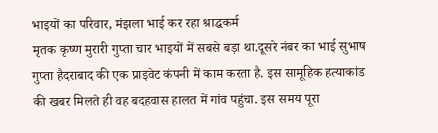भाइयों का परिवार, मंझला भाई कर रहा श्राद्धकर्म
मृतक कृष्ण मुरारी गुप्ता चार भाइयों में सबसे बड़ा था.दूसरे नंबर का भाई सुभाष गुप्ता हैदराबाद की एक प्राइवेट कंपनी में काम करता है. इस सामूहिक हत्याकांड की खबर मिलते ही वह बदहवास हालत में गांव पहुंचा. इस समय पूरा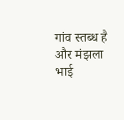गांव स्तब्ध है और मंझला भाई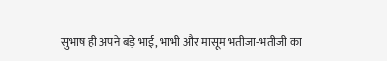सुभाष ही अपने बड़े भाई, भाभी और मासूम भतीजा-भतीजी का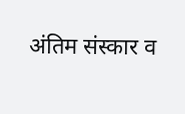अंतिम संस्कार व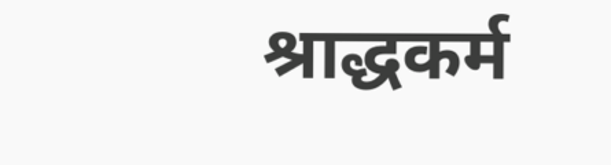श्राद्धकर्म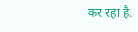कर रहा है.